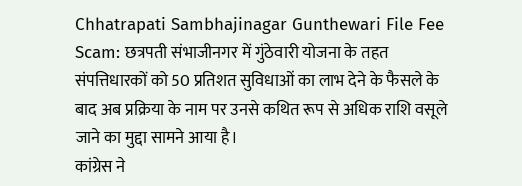Chhatrapati Sambhajinagar Gunthewari File Fee Scam: छत्रपती संभाजीनगर में गुंठेवारी योजना के तहत संपत्तिधारकों को 50 प्रतिशत सुविधाओं का लाभ देने के फैसले के बाद अब प्रक्रिया के नाम पर उनसे कथित रूप से अधिक राशि वसूले जाने का मुद्दा सामने आया है।
कांग्रेस ने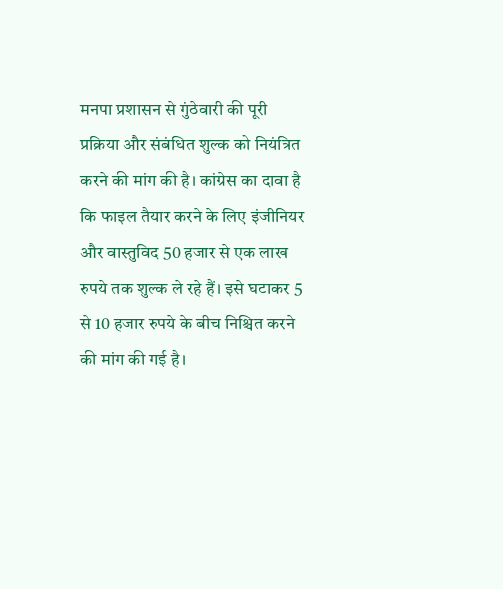मनपा प्रशासन से गुंठेवारी की पूरी प्रक्रिया और संबंधित शुल्क को नियंत्रित करने की मांग की है। कांग्रेस का दावा है कि फाइल तैयार करने के लिए इंजीनियर और वास्तुविद 50 हजार से एक लाख रुपये तक शुल्क ले रहे हैं। इसे घटाकर 5 से 10 हजार रुपये के बीच निश्चित करने की मांग की गई है।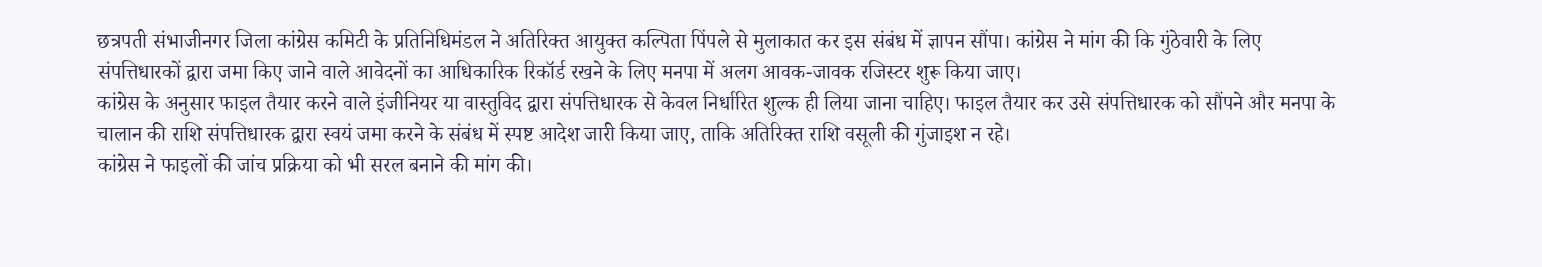छत्रपती संभाजीनगर जिला कांग्रेस कमिटी के प्रतिनिधिमंडल ने अतिरिक्त आयुक्त कल्पिता पिंपले से मुलाकात कर इस संबंध में ज्ञापन सौंपा। कांग्रेस ने मांग की कि गुंठेवारी के लिए संपत्तिधारकों द्वारा जमा किए जाने वाले आवेदनों का आधिकारिक रिकॉर्ड रखने के लिए मनपा में अलग आवक-जावक रजिस्टर शुरू किया जाए।
कांग्रेस के अनुसार फाइल तैयार करने वाले इंजीनियर या वास्तुविद द्वारा संपत्तिधारक से केवल निर्धारित शुल्क ही लिया जाना चाहिए। फाइल तैयार कर उसे संपत्तिधारक को सौंपने और मनपा के चालान की राशि संपत्तिधारक द्वारा स्वयं जमा करने के संबंध में स्पष्ट आदेश जारी किया जाए, ताकि अतिरिक्त राशि वसूली की गुंजाइश न रहे।
कांग्रेस ने फाइलों की जांच प्रक्रिया को भी सरल बनाने की मांग की।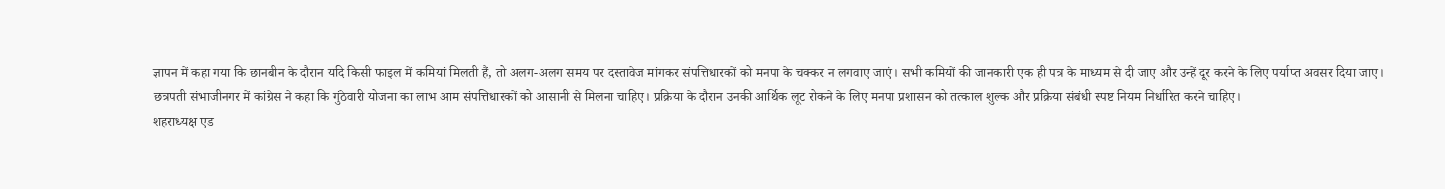ज्ञापन में कहा गया कि छानबीन के दौरान यदि किसी फाइल में कमियां मिलती हैं, तो अलग-अलग समय पर दस्तावेज मांगकर संपत्तिधारकों को मनपा के चक्कर न लगवाए जाएं। सभी कमियों की जानकारी एक ही पत्र के माध्यम से दी जाए और उन्हें दूर करने के लिए पर्याप्त अवसर दिया जाए।
छत्रपती संभाजीनगर में कांग्रेस ने कहा कि गुंठेवारी योजना का लाभ आम संपत्तिधारकों को आसानी से मिलना चाहिए। प्रक्रिया के दौरान उनकी आर्थिक लूट रोकने के लिए मनपा प्रशासन को तत्काल शुल्क और प्रक्रिया संबंधी स्पष्ट नियम निर्धारित करने चाहिए।
शहराध्यक्ष एड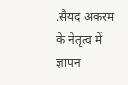.सैयद अकरम के नेतृत्व में ज्ञापन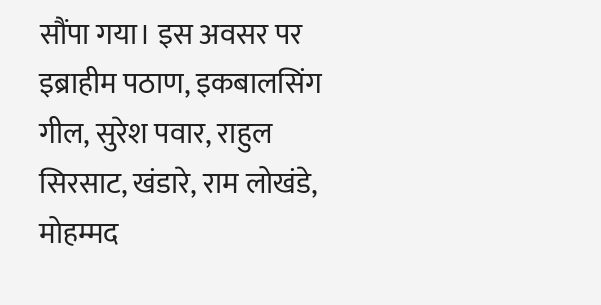सौंपा गया। इस अवसर पर इब्राहीम पठाण, इकबालसिंग गील, सुरेश पवार, राहुल सिरसाट, खंडारे, राम लोखंडे, मोहम्मद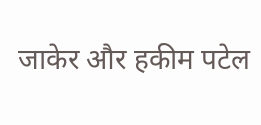जाकेर और हकीम पटेल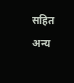सहित अन्य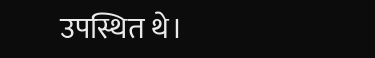उपस्थित थे।